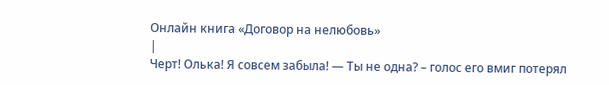Онлайн книга «Договор на нелюбовь»
|
Черт! Олька! Я совсем забыла! — Ты не одна? – голос его вмиг потерял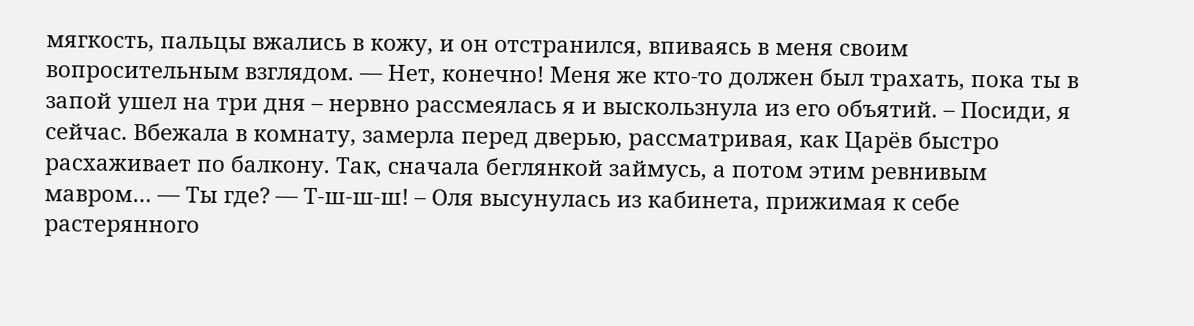мягкость, пальцы вжались в кожу, и он отстранился, впиваясь в меня своим вопросительным взглядом. — Нет, конечно! Меня же кто-то должен был трахать, пока ты в запой ушел на три дня – нервно рассмеялась я и выскользнула из его объятий. – Посиди, я сейчас. Вбежала в комнату, замерла перед дверью, рассматривая, как Царёв быстро расхаживает по балкону. Так, сначала беглянкой займусь, а потом этим ревнивым мавром… — Ты где? — Т-ш-ш-ш! – Оля высунулась из кабинета, прижимая к себе растерянного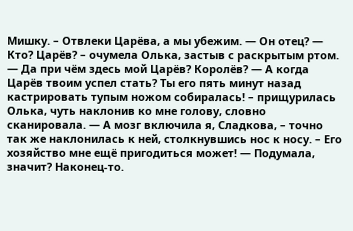Мишку. – Отвлеки Царёва, а мы убежим. — Он отец? — Кто? Царёв? – очумела Олька, застыв с раскрытым ртом. — Да при чём здесь мой Царёв? Королёв? — А когда Царёв твоим успел стать? Ты его пять минут назад кастрировать тупым ножом собиралась! – прищурилась Олька, чуть наклонив ко мне голову, словно сканировала. — А мозг включила я, Сладкова, – точно так же наклонилась к ней, столкнувшись нос к носу. – Его хозяйство мне ещё пригодиться может! — Подумала, значит? Наконец-то.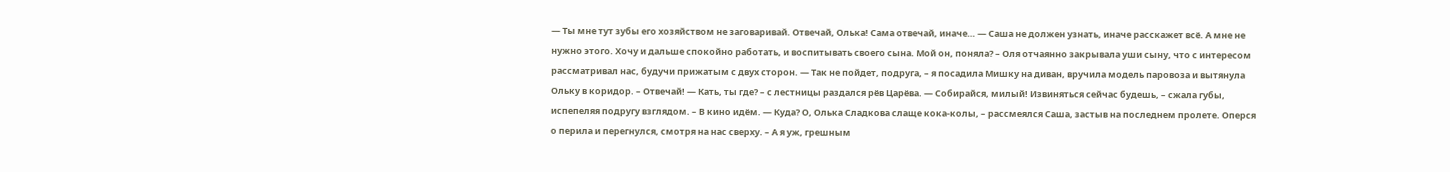— Ты мне тут зубы его хозяйством не заговаривай. Отвечай, Олька! Сама отвечай, иначе… — Саша не должен узнать, иначе расскажет всё. А мне не нужно этого. Хочу и дальше спокойно работать, и воспитывать своего сына. Мой он, поняла? – Оля отчаянно закрывала уши сыну, что с интересом рассматривал нас, будучи прижатым с двух сторон. — Так не пойдет, подруга, – я посадила Мишку на диван, вручила модель паровоза и вытянула Ольку в коридор. – Отвечай! — Кать, ты где? – с лестницы раздался рёв Царёва. — Собирайся, милый! Извиняться сейчас будешь, – сжала губы, испепеляя подругу взглядом. – В кино идём. — Куда? О, Олька Сладкова слаще кока-колы, – рассмеялся Саша, застыв на последнем пролете. Оперся о перила и перегнулся, смотря на нас сверху. – А я уж, грешным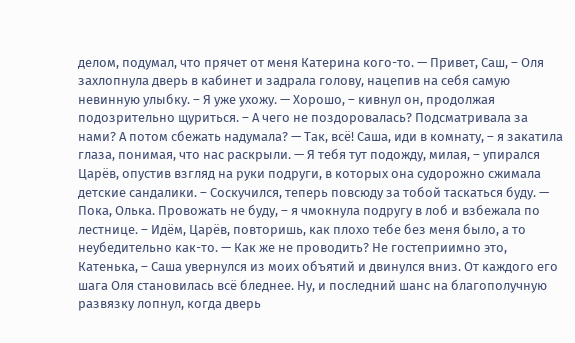делом, подумал, что прячет от меня Катерина кого-то. — Привет, Саш, – Оля захлопнула дверь в кабинет и задрала голову, нацепив на себя самую невинную улыбку. – Я уже ухожу. — Хорошо, – кивнул он, продолжая подозрительно щуриться. – А чего не поздоровалась? Подсматривала за нами? А потом сбежать надумала? — Так, всё! Саша, иди в комнату, – я закатила глаза, понимая, что нас раскрыли. — Я тебя тут подожду, милая, – упирался Царёв, опустив взгляд на руки подруги, в которых она судорожно сжимала детские сандалики. – Соскучился, теперь повсюду за тобой таскаться буду. — Пока, Олька. Провожать не буду, – я чмокнула подругу в лоб и взбежала по лестнице. – Идём, Царёв, повторишь, как плохо тебе без меня было, а то неубедительно как-то. — Как же не проводить? Не гостеприимно это, Катенька, – Саша увернулся из моих объятий и двинулся вниз. От каждого его шага Оля становилась всё бледнее. Ну, и последний шанс на благополучную развязку лопнул, когда дверь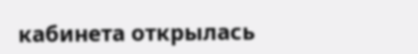кабинета открылась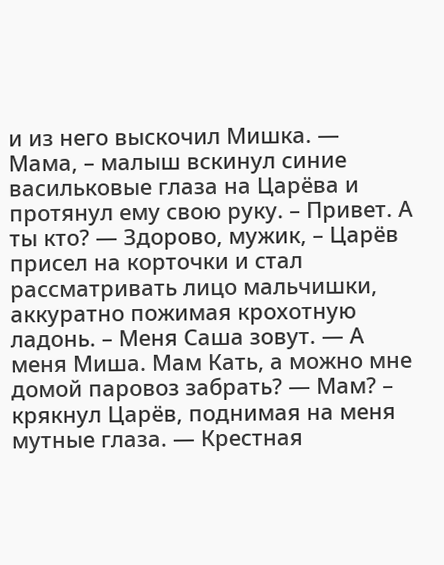и из него выскочил Мишка. — Мама, – малыш вскинул синие васильковые глаза на Царёва и протянул ему свою руку. – Привет. А ты кто? — Здорово, мужик, – Царёв присел на корточки и стал рассматривать лицо мальчишки, аккуратно пожимая крохотную ладонь. – Меня Саша зовут. — А меня Миша. Мам Кать, а можно мне домой паровоз забрать? — Мам? – крякнул Царёв, поднимая на меня мутные глаза. — Крестная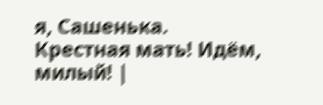я, Сашенька. Крестная мать! Идём, милый! |